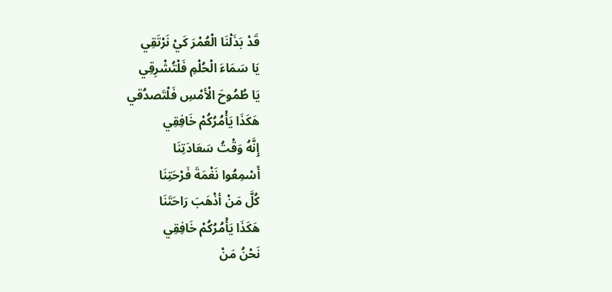قَدْ بَذَلْنَا الْعُمْرَ كَيْ نَرْتَقِي
يَا سَمَاءَ الْحُلْمِ فَلْتُشْرِقِي
يَا طُمُوحَ الْأمْسِ فَلْتَصدُقي
هَكَذَا يَأْمُرُكُمْ خَافِقِي
إِنَّهُ وَقْتُ سَعَادَتِنَا
أَسْمِعُوا نَغْمَةَ فَرْحَتِنَا
كُلَّ مَنْ أذْهَبَ رَاحَتَنَا
هَكَذَا يَأْمُرُكُمْ خَافِقِي
نَحْنُ مَنْ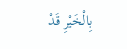بِالْخَيْرِ قَدْ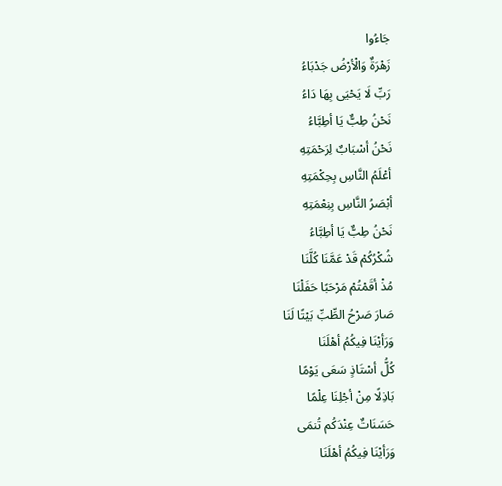جَاءُوا
زَهْرَةٌ وَالْأرْضُ جَدْبَاءُ
رَبِّ لَا يَحْيَى بِهَا دَاءُ
نَحْنُ طِبٌّ يَا أطِبَّاءُ
نَحْنُ أسْبَابٌ لِرَحْمَتِهِ
أعْلَمُ النَّاسِ بِحِكْمَتِهِ
أبْصَرُ النَّاسِ بِنِعْمَتِهِ
نَحْنُ طِبٌّ يَا أطِبَّاءُ
شُكْرُكُمْ قَدْ عَمَّنَا كُلَّنَا
مُذْ أقَمْتُمْ مَرْحَبًا حَفَلْنَا
صَارَ صَرْحُ الطِّبِّ بَيْتًا لَنَا
وَرَأيْنَا فِيكُمُ أهْلَنَا
كُلُّ أسْتَاذٍ سَعَى يَوْمًا
بَاذِلًا مِنْ أجْلِنَا عِلْمًا
حَسَنَاتٌ عِنْدَكُم تُنمَى
وَرَأيْنَا فِيكُمُ أهْلَنَا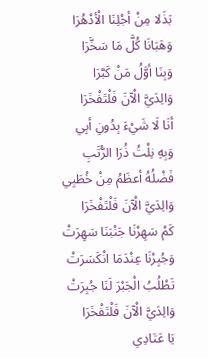بَذَلا مِنْ أجْلِنَا الْأدْهُرَا
وَهَبَانَا كُلَّ مَا سَخَّرَا
وَبِنَا أوَّلُ مَنْ كَبَّرَا
وَالِدَيَّ الْآنَ فَلْتَفْخَرَا
أنَا لَا شَيْءَ بِدُونِ أبِي
وَبِهِ نِلْتُ ذُرَا الرُّتَبِ
فَضْلُهُ أعظَمُ مِنْ خُطَبِي
وَالِدَيَّ الْآنَ فَلْتَفْخَرَا
كَمْ سَهِرْنَا جَنْبَنَا سَهِرَتْ
وَجُبِرْنَا عِنْدَمَا انْكَسَرَتْ
تَطْلُبُ الْجَبْرَ لَنَا جُبِرَتْ
وَالِدَيَّ الْآنَ فَلْتَفْخَرَا
يَا عَتَادِي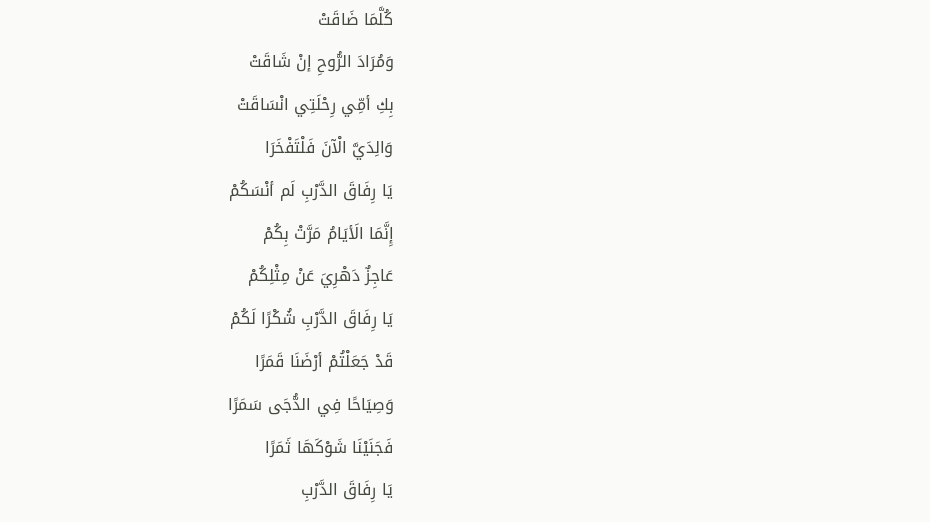كُلَّمَا ضَاقَتْ
وَمُرَادَ الرُّوحِ إنْ شَاقَتْ
بِكِ أمِّي رِحْلَتِي انْسَاقَتْ
وَالِدَيَّ الْآنَ فَلْتَفْخَرَا
يَا رِفَاقَ الدَّرْبِ لَم أنْسَكُمْ
إِنَّمَا الَأيَامُ مَرَّتْ بِكُمْ
عَاجِزٌ دَهْرِيَ عَنْ مِثْلِكُمْ
يَا رِفَاقَ الدَّرْبِ شُكْرًا لَكُمْ
قَدْ جَعَلْتُمْ أرْضَنَا قَمَرًا
وَصِيَاحًا فِي الدُّجَى سَمَرًا
فَجَنَيْنَا شَوْكَهَا ثَمَرًا
يَا رِفَاقَ الدَّرْبِ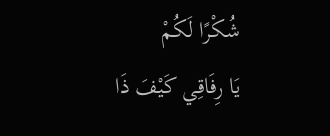شُكْرًا لَكُمْ
يَا رِفَاقِي كَيْفَ ذَا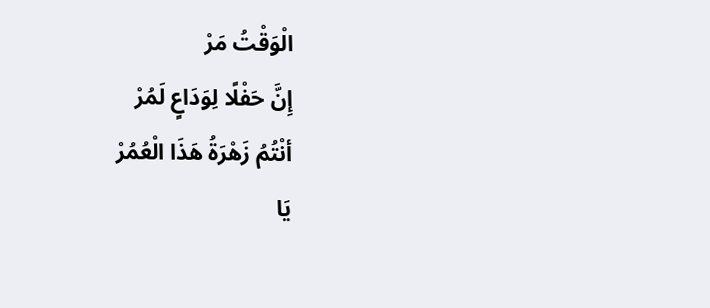الْوَقْتُ مَرْ
إِنَّ حَفْلًا لِوَدَاعٍ لَمُرْ
أنْتُمُ زَهْرَةُ هَذَا الْعُمُرْ
يَا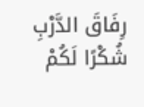رِفَاقَ الدَّرْبِ شُكْرًا لَكُمْ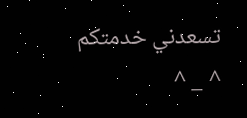تسعدني خدمتكم ^ _ ^